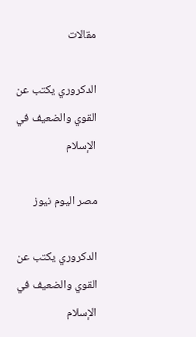مقالات

الدكروري يكتب عن القوي والضعيف في الإسلام

مصر اليوم نيوز

الدكروري يكتب عن القوي والضعيف في الإسلام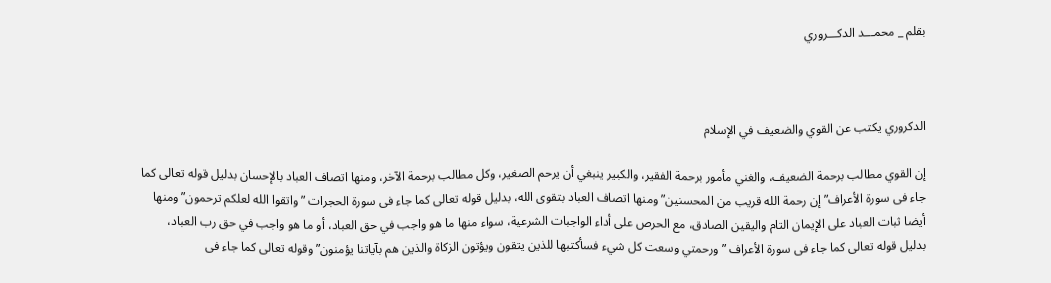بقلم _ محمـــد الدكـــروري



الدكروري يكتب عن القوي والضعيف في الإسلام

إن القوي مطالب برحمة الضعيف، والغني مأمور برحمة الفقير، والكبير ينبغي أن يرحم الصغير، وكل مطالب برحمة الآخر، ومنها اتصاف العباد بالإحسان بدليل قوله تعالى كما جاء فى سورة الأعراف” إن رحمة الله قريب من المحسنين” ومنها اتصاف العباد بتقوى الله، بدليل قوله تعالى كما جاء فى سورة الحجرات ” واتقوا الله لعلكم ترحمون” ومنها أيضا ثبات العباد على الإيمان التام واليقين الصادق، مع الحرص على أداء الواجبات الشرعية، سواء منها ما هو واجب في حق العباد، أو ما هو واجب في حق رب العباد، بدليل قوله تعالى كما جاء فى سورة الأعراف ” ورحمتي وسعت كل شيء فسأكتبها للذين يتقون ويؤتون الزكاة والذين هم بآياتنا يؤمنون” وقوله تعالى كما جاء فى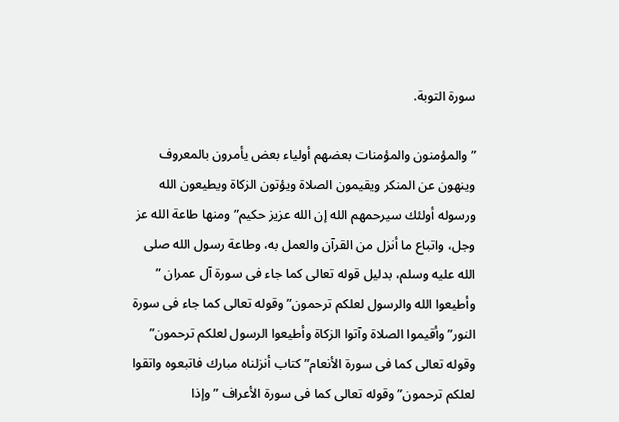سورة التوبة.

” والمؤمنون والمؤمنات بعضهم أولياء بعض يأمرون بالمعروف وينهون عن المنكر ويقيمون الصلاة ويؤتون الزكاة ويطيعون الله ورسوله أولئك سيرحمهم الله إن الله عزيز حكيم” ومنها طاعة الله عز وجل، واتباع ما أنزل من القرآن والعمل به، وطاعة رسول الله صلى الله عليه وسلم، بدليل قوله تعالى كما جاء فى سورة آل عمران ” وأطيعوا الله والرسول لعلكم ترحمون” وقوله تعالى كما جاء فى سورة النور” وأقيموا الصلاة وآتوا الزكاة وأطيعوا الرسول لعلكم ترحمون” وقوله تعالى كما فى سورة الأنعام” كتاب أنزلناه مبارك فاتبعوه واتقوا لعلكم ترحمون” وقوله تعالى كما فى سورة الأعراف ” وإذا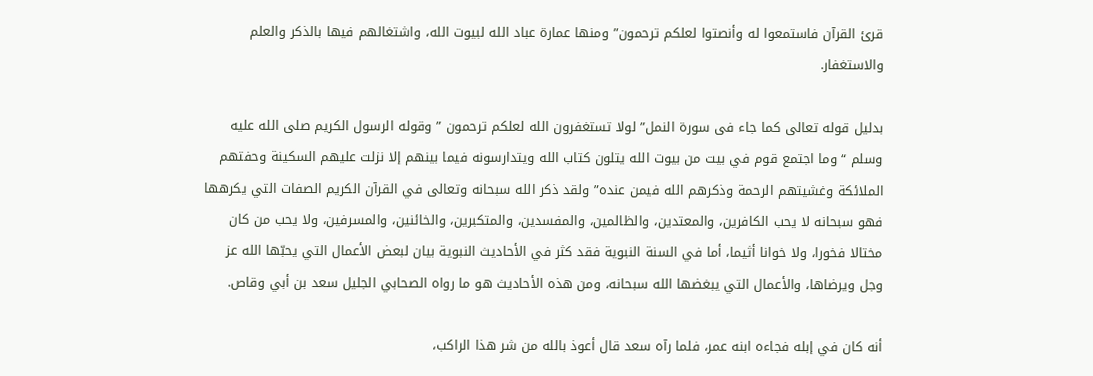قرئ القرآن فاستمعوا له وأنصتوا لعلكم ترحمون” ومنها عمارة عباد الله لبيوت الله، واشتغالهم فيها بالذكر والعلم والاستغفار.

بدليل قوله تعالى كما جاء فى سورة النمل” لولا تستغفرون الله لعلكم ترحمون ” وقوله الرسول الكريم صلى الله عليه وسلم “وما اجتمع قوم في بيت من بيوت الله يتلون كتاب الله ويتدارسونه فيما بينهم إلا نزلت عليهم السكينة وحفتهم الملائكة وغشيتهم الرحمة وذكرهم الله فيمن عنده” ولقد ذكر الله سبحانه وتعالى في القرآن الكريم الصفات التي يكرهها فهو سبحانه لا يحب الكافرين، والمعتدين، والظالمين، والمفسدين، والمتكبرين، والخائنين، والمسرفين، ولا يحب من كان مختالا فخورا، ولا خوانا أثيما، أما في السنة النبوية فقد كثر في الأحاديث النبوية بيان لبعض الأعمال التي يحبّها الله عز وجل ويرضاها، والأعمال التي يبغضها الله سبحانه، ومن هذه الأحاديث هو ما رواه الصحابي الجليل سعد بن أبي وقاص.

أنه كان في إبله فجاءه ابنه عمر، فلما رآه سعد قال أعوذ بالله من شر هذا الراكب،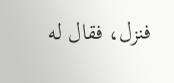فنزل، فقال له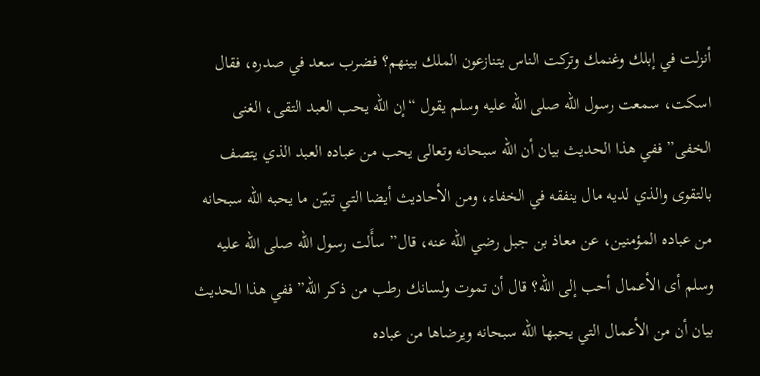أنزلت في إبلك وغنمك وتركت الناس يتنازعون الملك بينهم؟ فضرب سعد في صدره، فقال اسكت، سمعت رسول الله صلى الله عليه وسلم يقول “إن الله يحب العبد التقى، الغنى الخفى” ففي هذا الحديث بيان أن الله سبحانه وتعالى يحب من عباده العبد الذي يتصف بالتقوى والذي لديه مال ينفقه في الخفاء، ومن الأحاديث أيضا التي تبيّن ما يحبه الله سبحانه من عباده المؤمنين، عن معاذ بن جبل رضي الله عنه، قال” سأَلت رسول الله صلى الله عليه وسلم أى الأعمال أحب إلى الله؟ قال أن تموت ولسانك رطب من ذكر الله” ففي هذا الحديث بيان أن من الأعمال التي يحبها الله سبحانه ويرضاها من عباده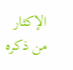الإكثار من ذكره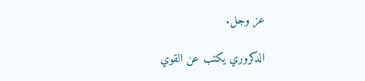عز وجل.

الدكروري يكتب عن القوي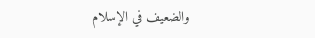والضعيف في الإسلام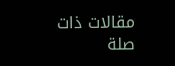مقالات ذات صلة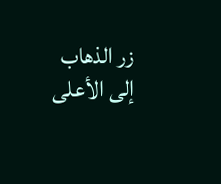زر الذهاب إلى الأعلى